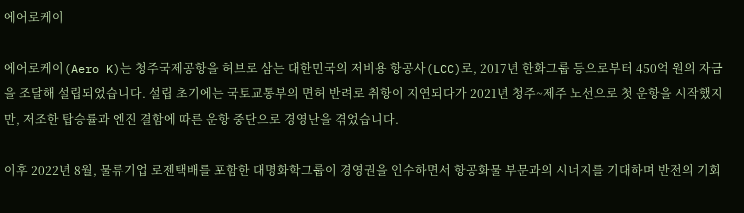에어로케이

에어로케이(Aero K)는 청주국제공항을 허브로 삼는 대한민국의 저비용 항공사(LCC)로, 2017년 한화그룹 등으로부터 450억 원의 자금을 조달해 설립되었습니다. 설립 초기에는 국토교통부의 면허 반려로 취항이 지연되다가 2021년 청주~제주 노선으로 첫 운항을 시작했지만, 저조한 탑승률과 엔진 결함에 따른 운항 중단으로 경영난을 겪었습니다.

이후 2022년 8월, 물류기업 로젠택배를 포함한 대명화학그룹이 경영권을 인수하면서 항공화물 부문과의 시너지를 기대하며 반전의 기회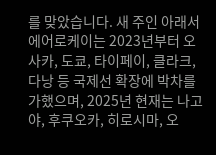를 맞았습니다. 새 주인 아래서 에어로케이는 2023년부터 오사카, 도쿄, 타이페이, 클라크, 다낭 등 국제선 확장에 박차를 가했으며, 2025년 현재는 나고야, 후쿠오카, 히로시마, 오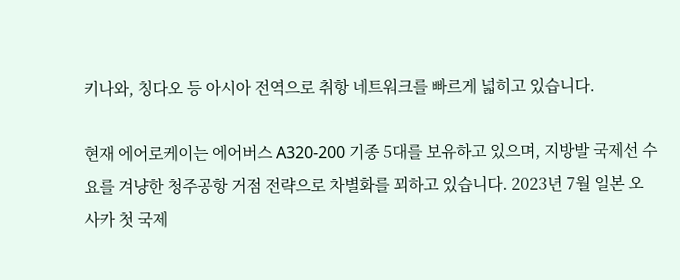키나와, 칭다오 등 아시아 전역으로 취항 네트워크를 빠르게 넓히고 있습니다.

현재 에어로케이는 에어버스 A320-200 기종 5대를 보유하고 있으며, 지방발 국제선 수요를 겨냥한 청주공항 거점 전략으로 차별화를 꾀하고 있습니다. 2023년 7월 일본 오사카 첫 국제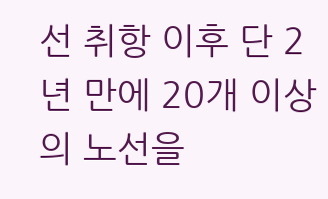선 취항 이후 단 2년 만에 20개 이상의 노선을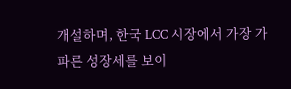개설하며, 한국 LCC 시장에서 가장 가파른 성장세를 보이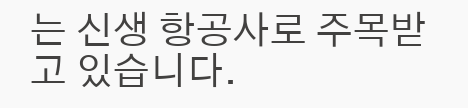는 신생 항공사로 주목받고 있습니다.